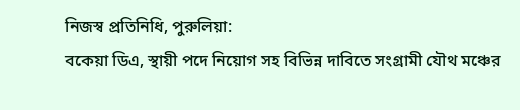নিজস্ব প্রতিনিধি, পুরুলিয়া:
বকেয়া ডিএ, স্থায়ী পদে নিয়োগ সহ বিভিন্ন দাবিতে সংগ্রামী যৌথ মঞ্চের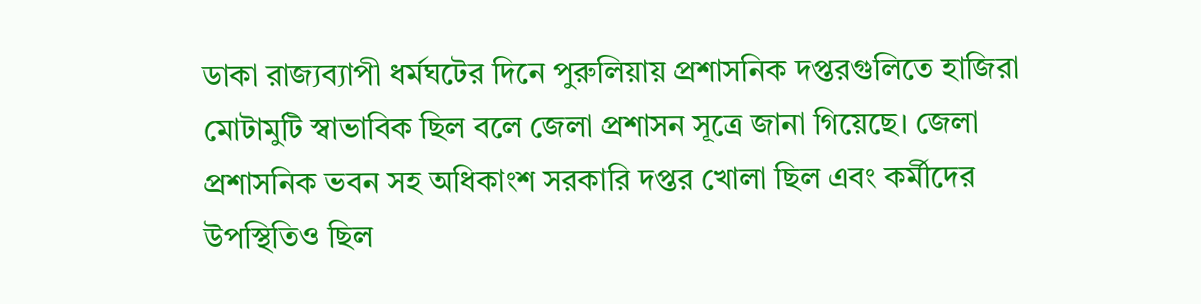ডাকা রাজ্যব্যাপী ধর্মঘটের দিনে পুরুলিয়ায় প্রশাসনিক দপ্তরগুলিতে হাজিরা মোটামুটি স্বাভাবিক ছিল বলে জেলা প্রশাসন সূত্রে জানা গিয়েছে। জেলা প্রশাসনিক ভবন সহ অধিকাংশ সরকারি দপ্তর খোলা ছিল এবং কর্মীদের উপস্থিতিও ছিল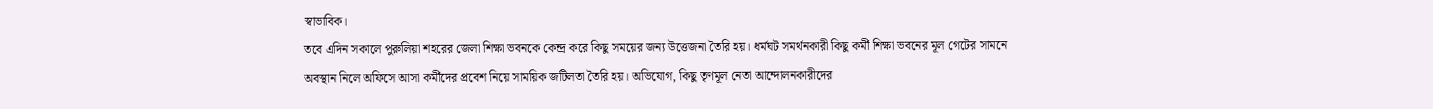স্বাভাবিক।
তবে এদিন সকালে পুরুলিয়া শহরের জেলা শিক্ষা ভবনকে কেন্দ্র করে কিছু সময়ের জন্য উত্তেজনা তৈরি হয়। ধর্মঘট সমর্থনকারী কিছু কর্মী শিক্ষা ভবনের মূল গেটের সামনে অবস্থান নিলে অফিসে আসা কর্মীদের প্রবেশ নিয়ে সাময়িক জটিলতা তৈরি হয়। অভিযোগ, কিছু তৃণমূল নেতা আন্দোলনকারীদের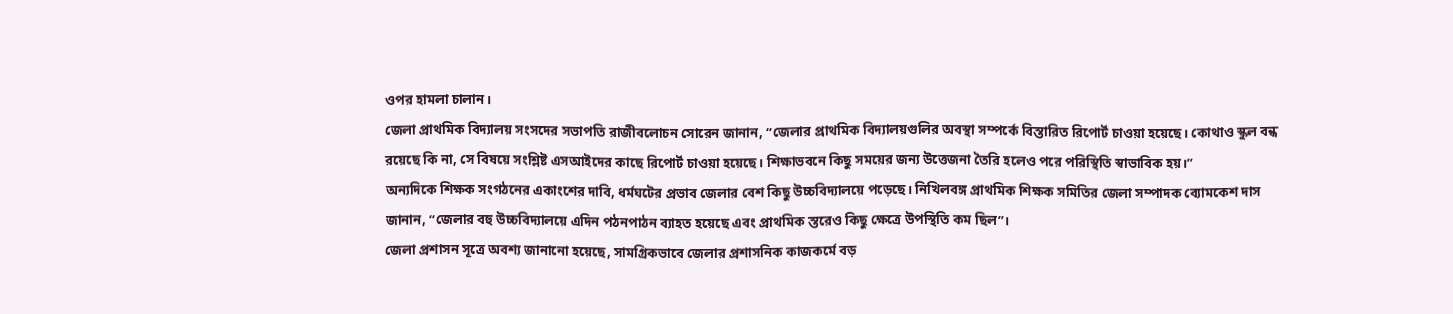ওপর হামলা চালান।
জেলা প্রাথমিক বিদ্যালয় সংসদের সভাপতি রাজীবলোচন সোরেন জানান, “জেলার প্রাথমিক বিদ্যালয়গুলির অবস্থা সম্পর্কে বিস্তারিত রিপোর্ট চাওয়া হয়েছে। কোথাও স্কুল বন্ধ রয়েছে কি না, সে বিষয়ে সংশ্লিষ্ট এসআইদের কাছে রিপোর্ট চাওয়া হয়েছে। শিক্ষাভবনে কিছু সময়ের জন্য উত্তেজনা তৈরি হলেও পরে পরিস্থিতি স্বাভাবিক হয়।”
অন্যদিকে শিক্ষক সংগঠনের একাংশের দাবি, ধর্মঘটের প্রভাব জেলার বেশ কিছু উচ্চবিদ্যালয়ে পড়েছে। নিখিলবঙ্গ প্রাথমিক শিক্ষক সমিতির জেলা সম্পাদক ব্যোমকেশ দাস জানান, “জেলার বহু উচ্চবিদ্যালয়ে এদিন পঠনপাঠন ব্যাহত হয়েছে এবং প্রাথমিক স্তরেও কিছু ক্ষেত্রে উপস্থিতি কম ছিল”।
জেলা প্রশাসন সূত্রে অবশ্য জানানো হয়েছে, সামগ্রিকভাবে জেলার প্রশাসনিক কাজকর্মে বড়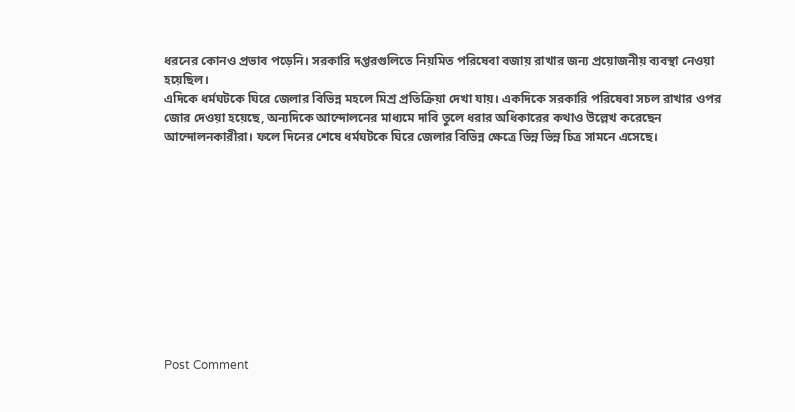ধরনের কোনও প্রভাব পড়েনি। সরকারি দপ্তরগুলিতে নিয়মিত পরিষেবা বজায় রাখার জন্য প্রয়োজনীয় ব্যবস্থা নেওয়া হয়েছিল।
এদিকে ধর্মঘটকে ঘিরে জেলার বিভিন্ন মহলে মিশ্র প্রতিক্রিয়া দেখা যায়। একদিকে সরকারি পরিষেবা সচল রাখার ওপর জোর দেওয়া হয়েছে, অন্যদিকে আন্দোলনের মাধ্যমে দাবি তুলে ধরার অধিকারের কথাও উল্লেখ করেছেন আন্দোলনকারীরা। ফলে দিনের শেষে ধর্মঘটকে ঘিরে জেলার বিভিন্ন ক্ষেত্রে ভিন্ন ভিন্ন চিত্র সামনে এসেছে।











Post Comment